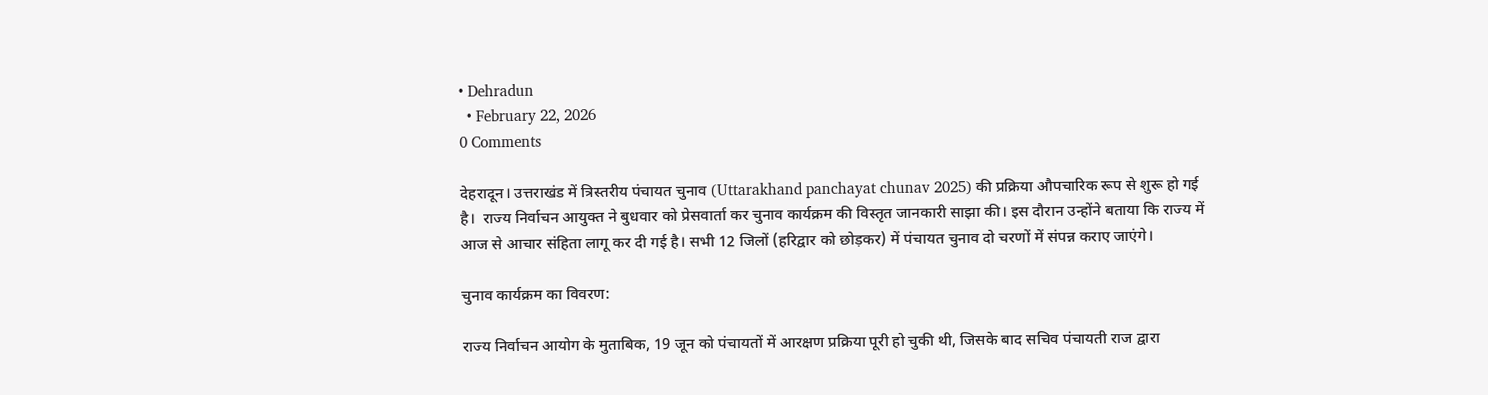• Dehradun
  • February 22, 2026
0 Comments

देहरादून। उत्तराखंड में त्रिस्तरीय पंचायत चुनाव (Uttarakhand panchayat chunav 2025) की प्रक्रिया औपचारिक रूप से शुरू हो गई है।  राज्य निर्वाचन आयुक्त ने बुधवार को प्रेसवार्ता कर चुनाव कार्यक्रम की विस्तृत जानकारी साझा की। इस दौरान उन्होंने बताया कि राज्य में आज से आचार संहिता लागू कर दी गई है। सभी 12 जिलों (हरिद्वार को छोड़कर) में पंचायत चुनाव दो चरणों में संपन्न कराए जाएंगे।

चुनाव कार्यक्रम का विवरण:

राज्य निर्वाचन आयोग के मुताबिक, 19 जून को पंचायतों में आरक्षण प्रक्रिया पूरी हो चुकी थी, जिसके बाद सचिव पंचायती राज द्वारा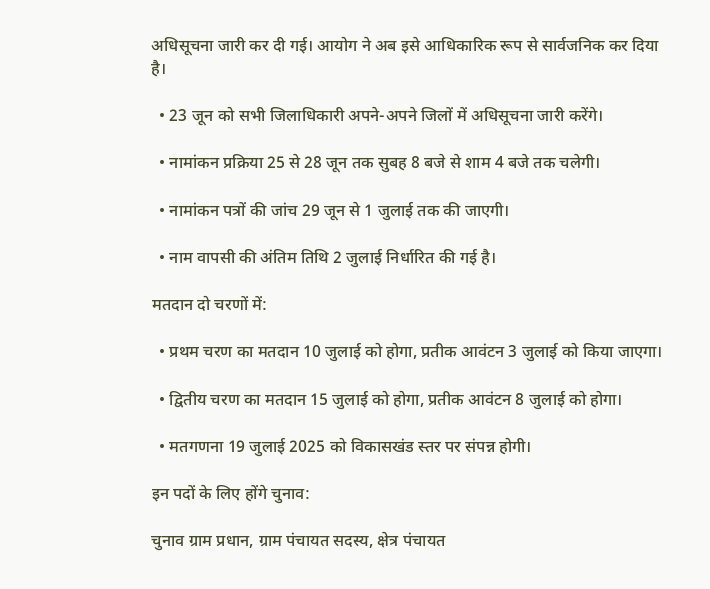अधिसूचना जारी कर दी गई। आयोग ने अब इसे आधिकारिक रूप से सार्वजनिक कर दिया है।

  • 23 जून को सभी जिलाधिकारी अपने-अपने जिलों में अधिसूचना जारी करेंगे।

  • नामांकन प्रक्रिया 25 से 28 जून तक सुबह 8 बजे से शाम 4 बजे तक चलेगी।

  • नामांकन पत्रों की जांच 29 जून से 1 जुलाई तक की जाएगी।

  • नाम वापसी की अंतिम तिथि 2 जुलाई निर्धारित की गई है।

मतदान दो चरणों में:

  • प्रथम चरण का मतदान 10 जुलाई को होगा, प्रतीक आवंटन 3 जुलाई को किया जाएगा।

  • द्वितीय चरण का मतदान 15 जुलाई को होगा, प्रतीक आवंटन 8 जुलाई को होगा।

  • मतगणना 19 जुलाई 2025 को विकासखंड स्तर पर संपन्न होगी।

इन पदों के लिए होंगे चुनाव:

चुनाव ग्राम प्रधान, ग्राम पंचायत सदस्य, क्षेत्र पंचायत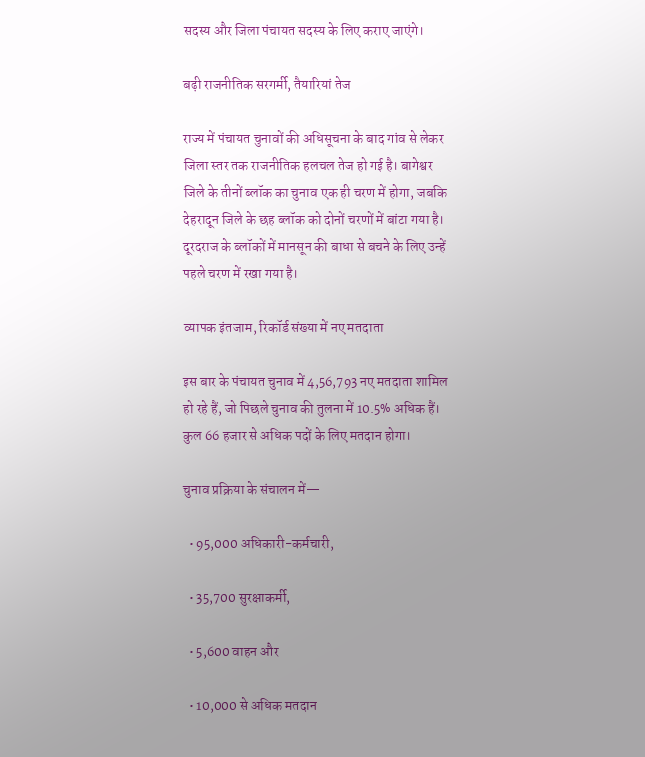सदस्य और जिला पंचायत सदस्य के लिए कराए जाएंगे।

बढ़ी राजनीतिक सरगर्मी, तैयारियां तेज

राज्य में पंचायत चुनावों की अधिसूचना के बाद गांव से लेकर जिला स्तर तक राजनीतिक हलचल तेज हो गई है। बागेश्वर जिले के तीनों ब्लॉक का चुनाव एक ही चरण में होगा, जबकि देहरादून जिले के छह ब्लॉक को दोनों चरणों में बांटा गया है। दूरदराज के ब्लॉकों में मानसून की बाधा से बचने के लिए उन्हें पहले चरण में रखा गया है।

व्यापक इंतजाम, रिकॉर्ड संख्या में नए मतदाता

इस बार के पंचायत चुनाव में 4,56,793 नए मतदाता शामिल हो रहे हैं, जो पिछले चुनाव की तुलना में 10.5% अधिक हैं। कुल 66 हजार से अधिक पदों के लिए मतदान होगा।

चुनाव प्रक्रिया के संचालन में—

  • 95,000 अधिकारी-कर्मचारी,

  • 35,700 सुरक्षाकर्मी,

  • 5,600 वाहन और

  • 10,000 से अधिक मतदान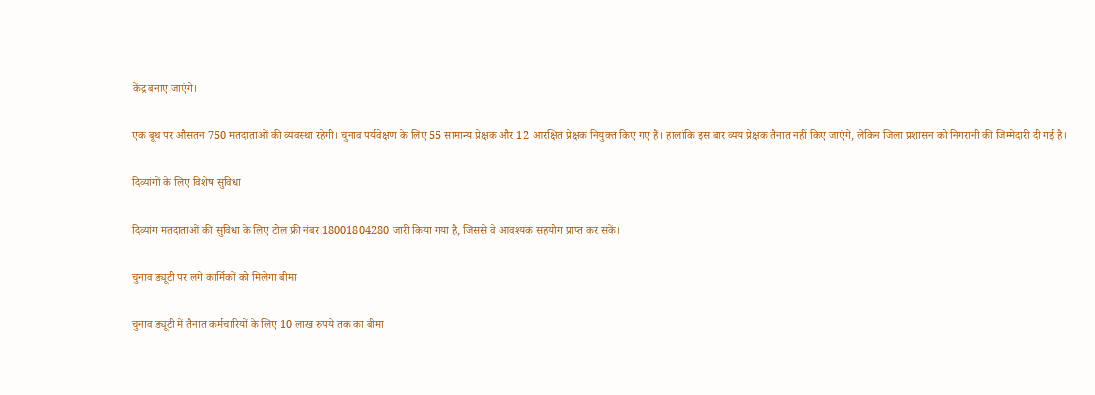केंद्र बनाए जाएंगे।

एक बूथ पर औसतन 750 मतदाताओं की व्यवस्था रहेगी। चुनाव पर्यवेक्षण के लिए 55 सामान्य प्रेक्षक और 12 आरक्षित प्रेक्षक नियुक्त किए गए हैं। हालांकि इस बार व्यय प्रेक्षक तैनात नहीं किए जाएंगे, लेकिन जिला प्रशासन को निगरानी की जिम्मेदारी दी गई है।

दिव्यांगों के लिए विशेष सुविधा

दिव्यांग मतदाताओं की सुविधा के लिए टोल फ्री नंबर 18001804280 जारी किया गया है, जिससे वे आवश्यक सहयोग प्राप्त कर सकें।

चुनाव ड्यूटी पर लगे कार्मिकों को मिलेगा बीमा

चुनाव ड्यूटी में तैनात कर्मचारियों के लिए 10 लाख रुपये तक का बीमा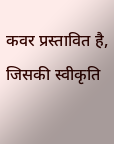कवर प्रस्तावित है, जिसकी स्वीकृति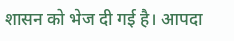शासन को भेज दी गई है। आपदा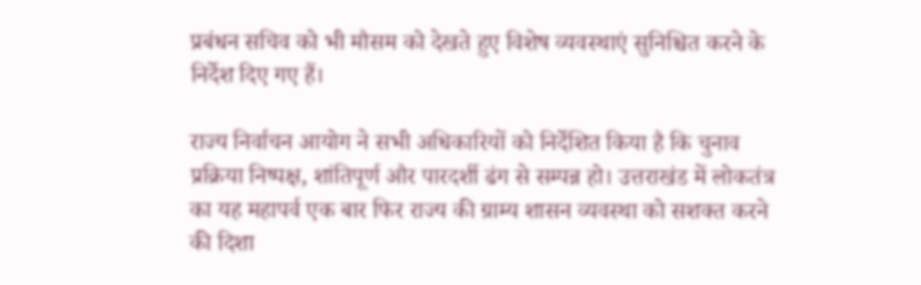प्रबंधन सचिव को भी मौसम को देखते हुए विशेष व्यवस्थाएं सुनिश्चित करने के निर्देश दिए गए हैं।

राज्य निर्वाचन आयोग ने सभी अधिकारियों को निर्देशित किया है कि चुनाव प्रक्रिया निष्पक्ष, शांतिपूर्ण और पारदर्शी ढंग से सम्पन्न हो। उत्तराखंड में लोकतंत्र का यह महापर्व एक बार फिर राज्य की ग्राम्य शासन व्यवस्था को सशक्त करने की दिशा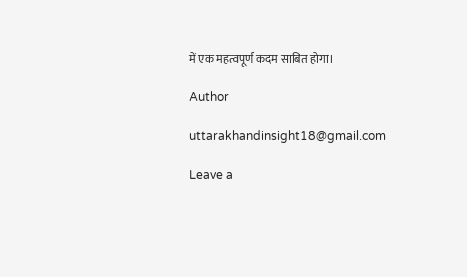में एक महत्वपूर्ण कदम साबित होगा।

Author

uttarakhandinsight18@gmail.com

Leave a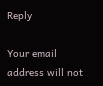Reply

Your email address will not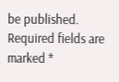be published. Required fields are marked *